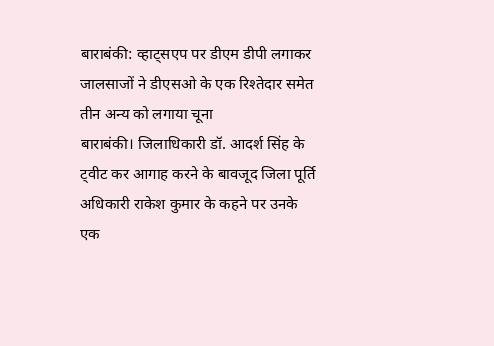बाराबंकी: व्हाट्सएप पर डीएम डीपी लगाकर जालसाजों ने डीएसओ के एक रिश्तेदार समेत तीन अन्य को लगाया चूना
बाराबंकी। जिलाधिकारी डॉ. आदर्श सिंह के ट्वीट कर आगाह करने के बावजूद जिला पूर्ति अधिकारी राकेश कुमार के कहने पर उनके एक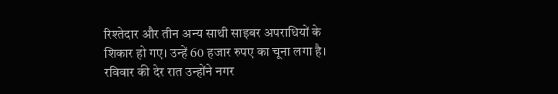रिश्तेदार और तीन अन्य साथी साइबर अपराधियों के शिकार हो गए। उन्हें 60 हजार रुपए का चूना लगा है। रविवार की देर रात उन्होंने नगर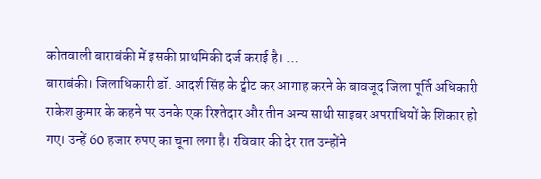कोतवाली बाराबंकी में इसकी प्राथमिकी दर्ज कराई है। …
बाराबंकी। जिलाधिकारी डॉ. आदर्श सिंह के ट्वीट कर आगाह करने के बावजूद जिला पूर्ति अधिकारी राकेश कुमार के कहने पर उनके एक रिश्तेदार और तीन अन्य साथी साइबर अपराधियों के शिकार हो गए। उन्हें 60 हजार रुपए का चूना लगा है। रविवार की देर रात उन्होंने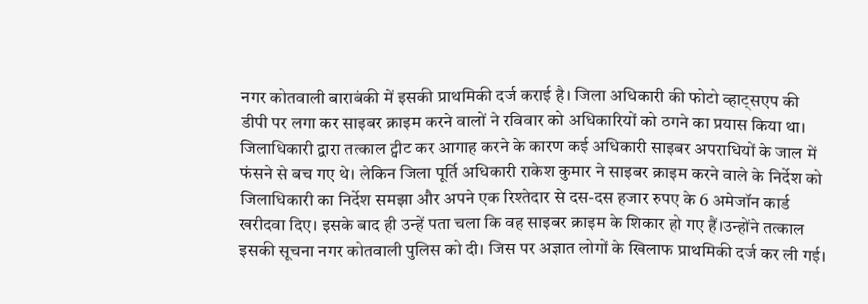नगर कोतवाली बाराबंकी में इसकी प्राथमिकी दर्ज कराई है। जिला अधिकारी की फोटो व्हाट्सएप की डीपी पर लगा कर साइबर क्राइम करने वालों ने रविवार को अधिकारियों को ठगने का प्रयास किया था।
जिलाधिकारी द्वारा तत्काल ट्वीट कर आगाह करने के कारण कई अधिकारी साइबर अपराधियों के जाल में फंसने से बच गए थे। लेकिन जिला पूर्ति अधिकारी राकेश कुमार ने साइबर क्राइम करने वाले के निर्देश को जिलाधिकारी का निर्देश समझा और अपने एक रिश्तेदार से दस-दस हजार रुपए के 6 अमेजॉन कार्ड खरीदवा दिए। इसके बाद ही उन्हें पता चला कि वह साइबर क्राइम के शिकार हो गए हैं।उन्होंने तत्काल इसकी सूचना नगर कोतवाली पुलिस को दी। जिस पर अज्ञात लोगों के खिलाफ प्राथमिकी दर्ज कर ली गई।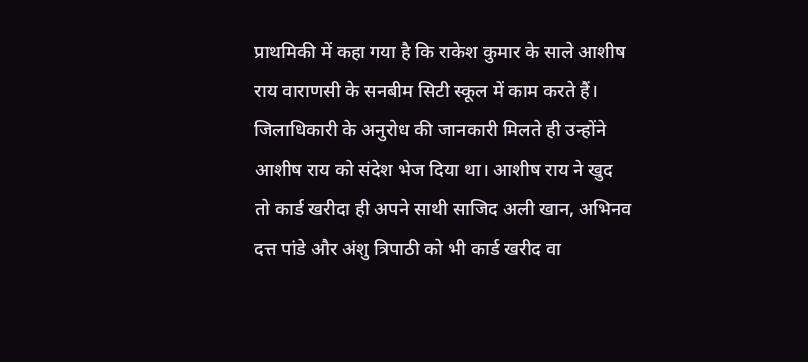प्राथमिकी में कहा गया है कि राकेश कुमार के साले आशीष राय वाराणसी के सनबीम सिटी स्कूल में काम करते हैं। जिलाधिकारी के अनुरोध की जानकारी मिलते ही उन्होंने आशीष राय को संदेश भेज दिया था। आशीष राय ने खुद तो कार्ड खरीदा ही अपने साथी साजिद अली खान, अभिनव दत्त पांडे और अंशु त्रिपाठी को भी कार्ड खरीद वा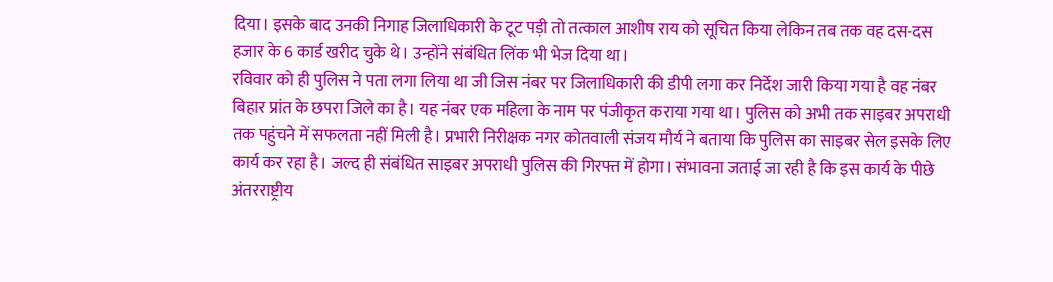दिया। इसके बाद उनकी निगाह जिलाधिकारी के टूट पड़ी तो तत्काल आशीष राय को सूचित किया लेकिन तब तक वह दस-दस हजार के 6 कार्ड खरीद चुके थे। उन्होंने संबंधित लिंक भी भेज दिया था।
रविवार को ही पुलिस ने पता लगा लिया था जी जिस नंबर पर जिलाधिकारी की डीपी लगा कर निर्देश जारी किया गया है वह नंबर बिहार प्रांत के छपरा जिले का है। यह नंबर एक महिला के नाम पर पंजीकृत कराया गया था। पुलिस को अभी तक साइबर अपराधी तक पहुंचने में सफलता नहीं मिली है। प्रभारी निरीक्षक नगर कोतवाली संजय मौर्य ने बताया कि पुलिस का साइबर सेल इसके लिए कार्य कर रहा है। जल्द ही संबंधित साइबर अपराधी पुलिस की गिरफ्त में होगा। संभावना जताई जा रही है कि इस कार्य के पीछे अंतरराष्ट्रीय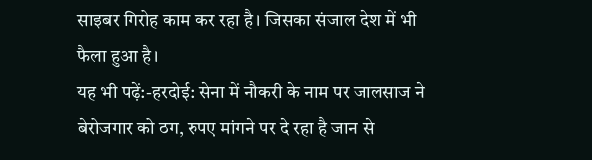साइबर गिरोह काम कर रहा है। जिसका संजाल देश में भी फैला हुआ है।
यह भी पढ़ें:-हरदोई: सेना में नौकरी के नाम पर जालसाज ने बेरोजगार को ठग, रुपए मांगने पर दे रहा है जान से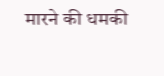मारने की धमकी